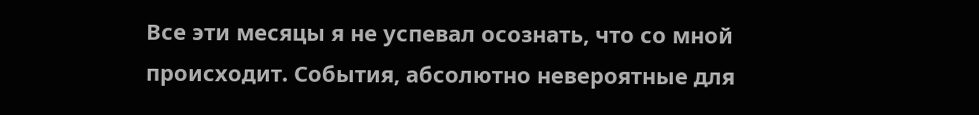Все эти месяцы я не успевал осознать, что со мной происходит. События, абсолютно невероятные для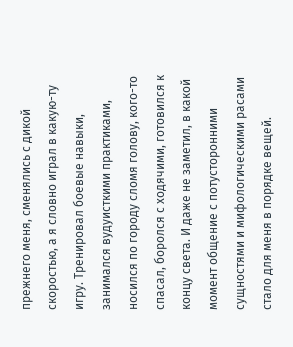прежнего меня, сменялись с дикой скоростью, а я словно играл в какую-ту игру. Тренировал боевые навыки, занимался вудуисткими практиками, носился по городу сломя голову, кого-то спасал, боролся с ходячими, готовился к концу света. И даже не заметил, в какой момент общение с потусторонними сущностями и мифологическими расами стало для меня в порядке вещей.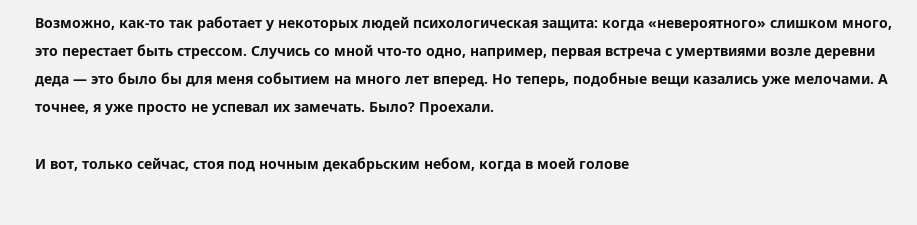Возможно, как-то так работает у некоторых людей психологическая защита: когда «невероятного» слишком много, это перестает быть стрессом. Случись со мной что-то одно, например, первая встреча с умертвиями возле деревни деда — это было бы для меня событием на много лет вперед. Но теперь, подобные вещи казались уже мелочами. А точнее, я уже просто не успевал их замечать. Было? Проехали.

И вот, только сейчас, стоя под ночным декабрьским небом, когда в моей голове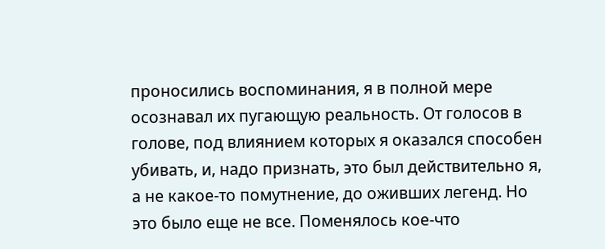проносились воспоминания, я в полной мере осознавал их пугающую реальность. От голосов в голове, под влиянием которых я оказался способен убивать, и, надо признать, это был действительно я, а не какое-то помутнение, до оживших легенд. Но это было еще не все. Поменялось кое-что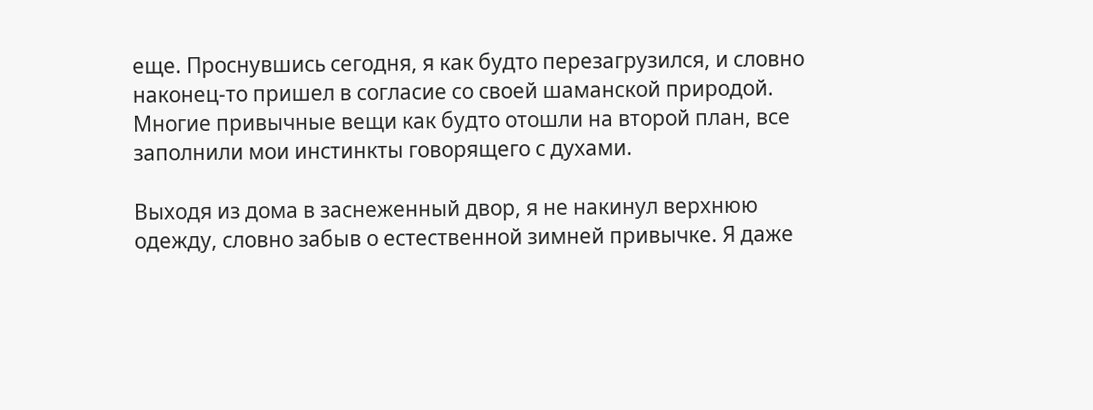еще. Проснувшись сегодня, я как будто перезагрузился, и словно наконец-то пришел в согласие со своей шаманской природой. Многие привычные вещи как будто отошли на второй план, все заполнили мои инстинкты говорящего с духами.

Выходя из дома в заснеженный двор, я не накинул верхнюю одежду, словно забыв о естественной зимней привычке. Я даже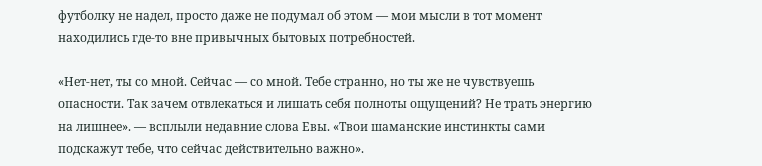футболку не надел, просто даже не подумал об этом — мои мысли в тот момент находились где-то вне привычных бытовых потребностей.

«Нет-нет, ты со мной. Сейчас — со мной. Тебе странно, но ты же не чувствуешь опасности. Так зачем отвлекаться и лишать себя полноты ощущений? Не трать энергию на лишнее». — всплыли недавние слова Евы. «Твои шаманские инстинкты сами подскажут тебе, что сейчас действительно важно».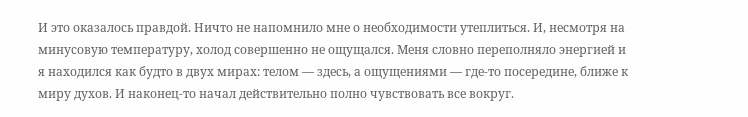И это оказалось правдой. Ничто не напомнило мне о необходимости утеплиться. И, несмотря на минусовую температуру, холод совершенно не ощущался. Меня словно переполняло энергией и я находился как будто в двух мирах: телом — здесь, а ощущениями — где-то посередине, ближе к миру духов. И наконец-то начал действительно полно чувствовать все вокруг.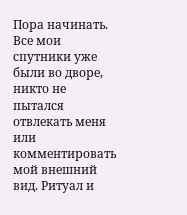Пора начинать. Все мои спутники уже были во дворе, никто не пытался отвлекать меня или комментировать мой внешний вид. Ритуал и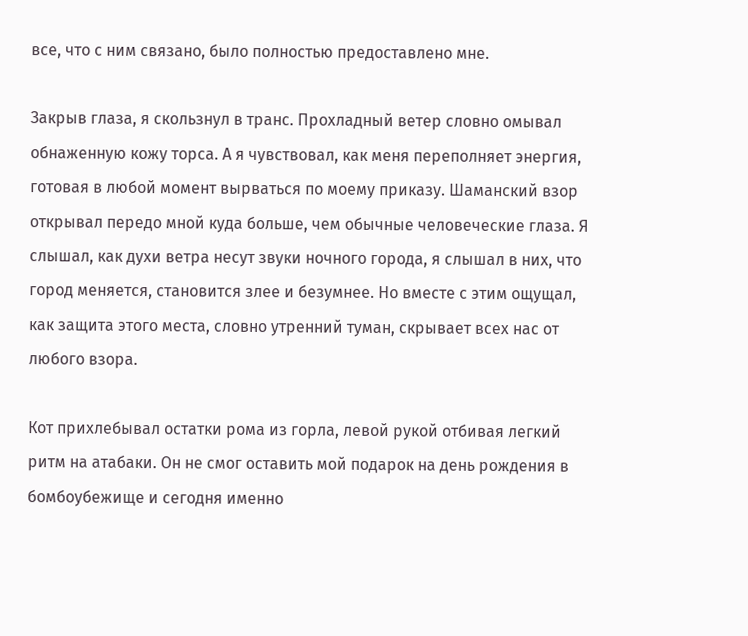все, что с ним связано, было полностью предоставлено мне.

Закрыв глаза, я скользнул в транс. Прохладный ветер словно омывал обнаженную кожу торса. А я чувствовал, как меня переполняет энергия, готовая в любой момент вырваться по моему приказу. Шаманский взор открывал передо мной куда больше, чем обычные человеческие глаза. Я слышал, как духи ветра несут звуки ночного города, я слышал в них, что город меняется, становится злее и безумнее. Но вместе с этим ощущал, как защита этого места, словно утренний туман, скрывает всех нас от любого взора.

Кот прихлебывал остатки рома из горла, левой рукой отбивая легкий ритм на атабаки. Он не смог оставить мой подарок на день рождения в бомбоубежище и сегодня именно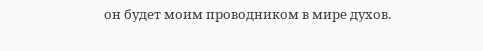он будет моим проводником в мире духов.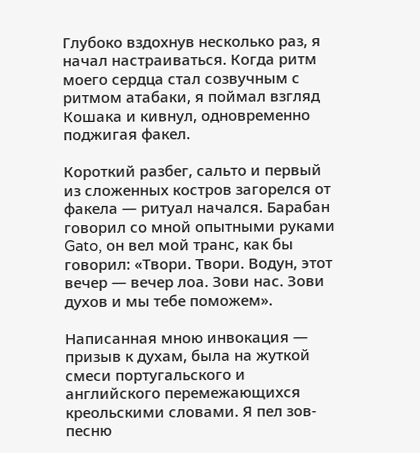Глубоко вздохнув несколько раз, я начал настраиваться. Когда ритм моего сердца стал созвучным с ритмом атабаки, я поймал взгляд Кошака и кивнул, одновременно поджигая факел.

Короткий разбег, сальто и первый из сложенных костров загорелся от факела — ритуал начался. Барабан говорил со мной опытными руками Gato, он вел мой транс, как бы говорил: «Твори. Твори. Водун, этот вечер — вечер лоа. Зови нас. Зови духов и мы тебе поможем».

Написанная мною инвокация — призыв к духам, была на жуткой смеси португальского и английского перемежающихся креольскими словами. Я пел зов-песню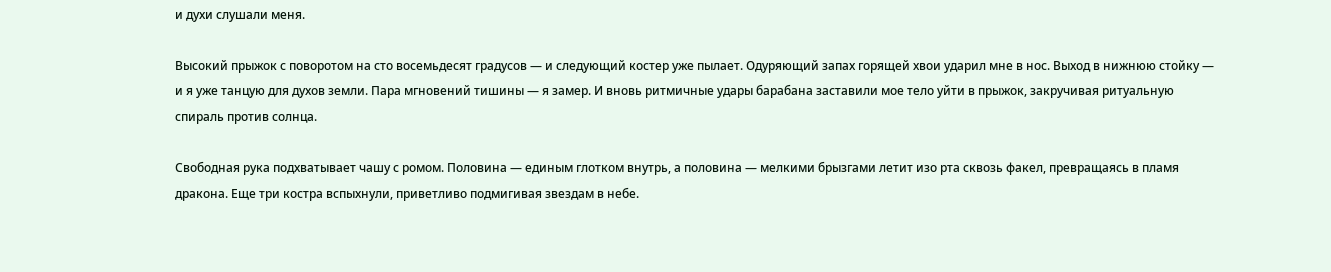и духи слушали меня.

Высокий прыжок с поворотом на сто восемьдесят градусов — и следующий костер уже пылает. Одуряющий запах горящей хвои ударил мне в нос. Выход в нижнюю стойку — и я уже танцую для духов земли. Пара мгновений тишины — я замер. И вновь ритмичные удары барабана заставили мое тело уйти в прыжок, закручивая ритуальную спираль против солнца.

Свободная рука подхватывает чашу с ромом. Половина — единым глотком внутрь, а половина — мелкими брызгами летит изо рта сквозь факел, превращаясь в пламя дракона. Еще три костра вспыхнули, приветливо подмигивая звездам в небе.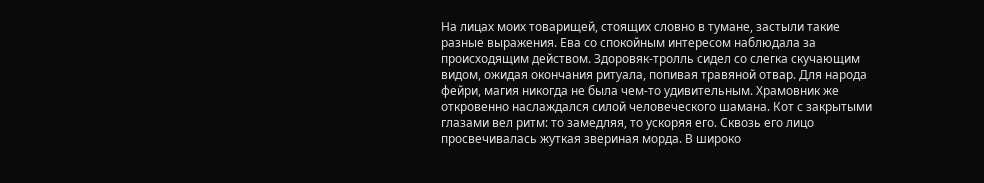На лицах моих товарищей, стоящих словно в тумане, застыли такие разные выражения. Ева со спокойным интересом наблюдала за происходящим действом. Здоровяк-тролль сидел со слегка скучающим видом, ожидая окончания ритуала, попивая травяной отвар. Для народа фейри, магия никогда не была чем-то удивительным. Храмовник же откровенно наслаждался силой человеческого шамана. Кот с закрытыми глазами вел ритм: то замедляя, то ускоряя его. Сквозь его лицо просвечивалась жуткая звериная морда. В широко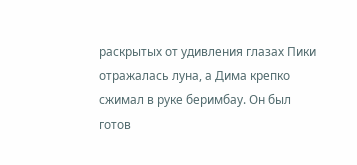раскрытых от удивления глазах Пики отражалась луна, а Дима крепко сжимал в руке беримбау. Он был готов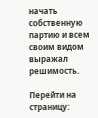начать собственную партию и всем своим видом выражал решимость.

Перейти на страницу: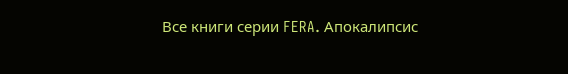Все книги серии FERA. Апокалипсис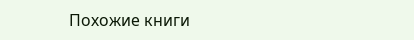Похожие книги